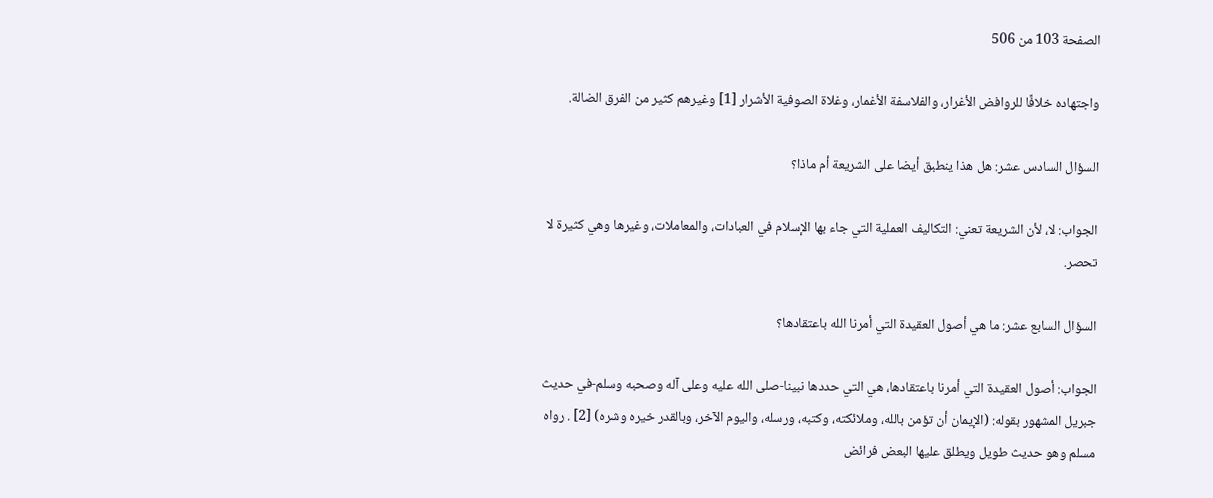الصفحة 103 من 506

واجتهاده خلافًا للروافض الأغرار، والفلاسفة الأغمار، وغلاة الصوفية الأشرار [1] وغيرهم كثير من الفرق الضالة.

السؤال السادس عشر: هل هذا ينطبق أيضا على الشريعة أم ماذا؟

الجواب: لا، لأن الشريعة تعني: التكاليف العملية التي جاء بها الإسلام في العبادات، والمعاملات، وغيرها وهي كثيرة لا تحصر.

السؤال السابع عشر: ما هي أصول العقيدة التي أمرنا الله باعتقادها؟

الجواب: أصول العقيدة التي أمرنا باعتقادها، هي التي حددها نبينا-صلى الله عليه وعلى آله وصحبه وسلم-في حديث جبريل المشهور بقوله: (الإيمان أن تؤمن بالله، وملائكته، وكتبه، ورسله، واليوم الآخر، وبالقدر خيره وشره) [2] . رواه مسلم وهو حديث طويل ويطلق عليها البعض فرائض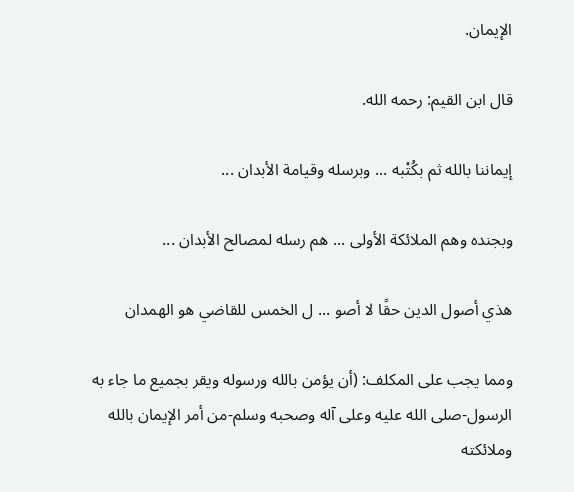الإيمان.

قال ابن القيم: رحمه الله.

إيماننا بالله ثم بكُتْبه ... وبرسله وقيامة الأبدان ...

وبجنده وهم الملائكة الأولى ... هم رسله لمصالح الأبدان ...

هذي أصول الدين حقًا لا أصو ... ل الخمس للقاضي هو الهمدان

ومما يجب على المكلف: (أن يؤمن بالله ورسوله ويقر بجميع ما جاء به الرسول-صلى الله عليه وعلى آله وصحبه وسلم-من أمر الإيمان بالله وملائكته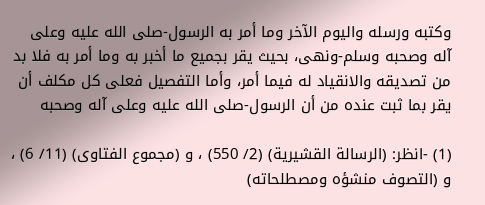وكتبه ورسله واليوم الآخر وما أمر به الرسول-صلى الله عليه وعلى آله وصحبه وسلم-ونهى، بحيث يقر بجميع ما أخبر به وما أمر به فلا بد من تصديقه والانقياد له فيما أمر، وأما التفصيل فعلى كل مكلف أن يقر بما ثبت عنده من أن الرسول-صلى الله عليه وعلى آله وصحبه

(1) -انظر: (الرسالة القشيرية) (2/ 550) ، و (مجموع الفتاوى) (11/ 6) ، و (التصوف منشؤه ومصطلحاته)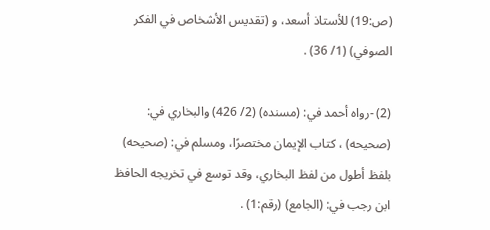(ص:19) للأستاذ أسعد، و (تقديس الأشخاص في الفكر الصوفي) (1/ 36) .

(2) -رواه أحمد في: (مسنده) (2/ 426) والبخاري في: (صحيحه) ، كتاب الإيمان مختصرًا، ومسلم في: (صحيحه) بلفظ أطول من لفظ البخاري، وقد توسع في تخريجه الحافظ ابن رجب في: (الجامع) (رقم:1) .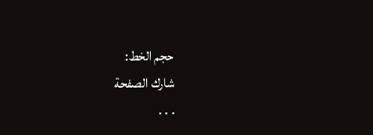حجم الخط:
شارك الصفحة
. . .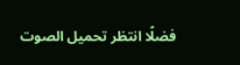فضلًا انتظر تحميل الصوت